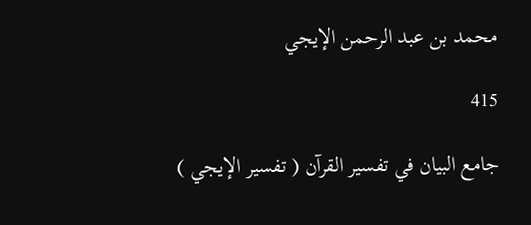محمد بن عبد الرحمن الإيجي

415

جامع البيان في تفسير القرآن ( تفسير الإيجي )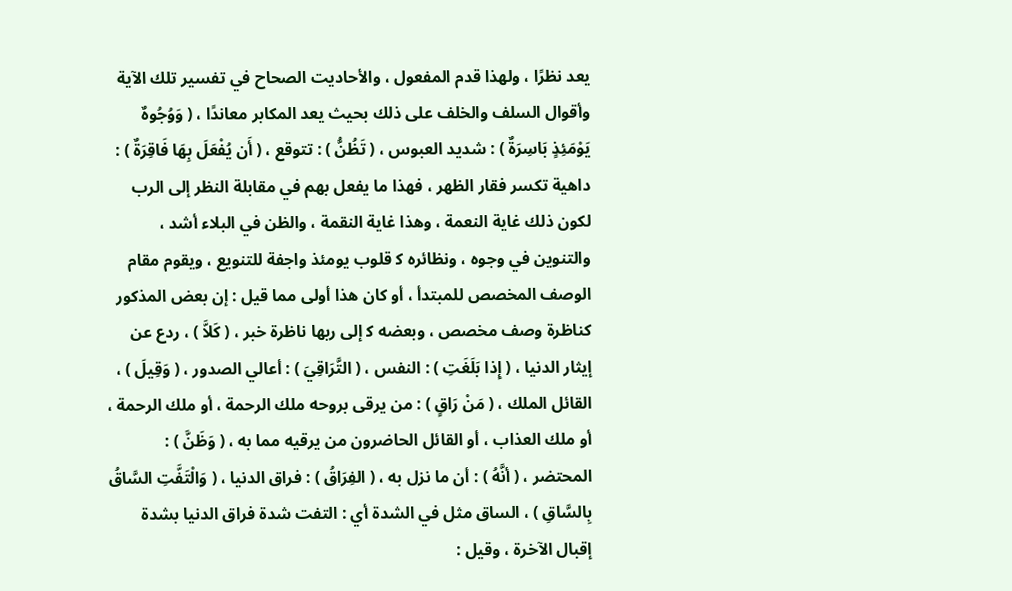يعد نظرًا ، ولهذا قدم المفعول ، والأحاديت الصحاح في تفسير تلك الآية وأقوال السلف والخلف على ذلك بحيث يعد المكابر معاندًا ، ( وَوُجُوهٌ يَوْمَئِذٍ بَاسِرَةٌ ) : شديد العبوس ، ( تَظُنُّ ) : تتوقع ، ( أَن يُفْعَلَ بِهَا فَاقِرَةٌ ) : داهية تكسر فقار الظهر ، فهذا ما يفعل بهم في مقابلة النظر إلى الرب لكون ذلك غاية النعمة ، وهذا غاية النقمة ، والظن في البلاء أشد ، والتنوين في وجوه ، ونظائره ك‍ قلوب يومئذ واجفة للتنويع ، ويقوم مقام الوصف المخصص للمبتدأ ، أو كان هذا أولى مما قيل : إن بعض المذكور كناظرة وصف مخصص ، وبعضه ك‍ إلى ربها ناظرة خبر ، ( كَلاَّ ) ، ردع عن إيثار الدنيا ، ( إِذا بَلَغَتِ ) : النفس ، ( التَّرَاقِيَ ) : أعالي الصدور ، ( وَقِيلَ ) ، القائل الملك ، ( مَنْ رَاقٍ ) : من يرقى بروحه ملك الرحمة ، أو ملك الرحمة ، أو ملك العذاب ، أو القائل الحاضرون من يرقيه مما به ، ( وَظَنَّ ) : المحتضر ، ( أنَّهُ ) : أن ما نزل به ، ( الفِرَاقُ ) : فراق الدنيا ، ( وَالْتَفَّتِ السَّاقُ بِالسَّاقِ ) ، الساق مثل في الشدة أي : التفت شدة فراق الدنيا بشدة إقبال الآخرة ، وقيل :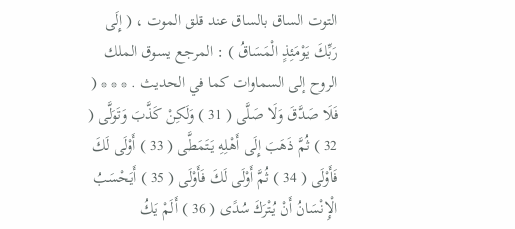التوت الساق بالساق عند قلق الموت ، ( إِلَى رَبِّكَ يَوْمَئِذٍ الْمَسَاقُ ) : المرجع يسوق الملك الروح إلى السماوات كما في الحديث . * * * ( فَلَا صَدَّقَ وَلَا صَلَّى ( 31 ) وَلَكِنْ كَذَّبَ وَتَوَلَّى ( 32 ) ثُمَّ ذَهَبَ إِلَى أَهْلِهِ يَتَمَطَّى ( 33 ) أَوْلَى لَكَ فَأَوْلَى ( 34 ) ثُمَّ أَوْلَى لَكَ فَأَوْلَى ( 35 ) أَيَحْسَبُ الْإِنْسَانُ أَنْ يُتْرَكَ سُدًى ( 36 ) أَلَمْ يَكُ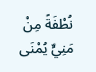نُطْفَةً مِنْ مَنِيٍّ يُمْنَى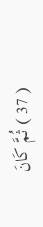( 37 ) ثُمَّ كَانَ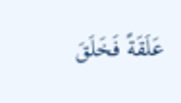عَلَقَةً فَخَلَقَ